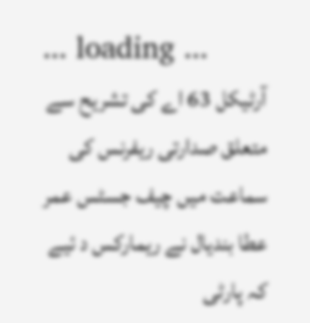... loading ...
آرٹیکل 63 اے کی تشریح سے متعلق صدارتی ریفرنس کی سماعت میں چیف جسٹس عمر عطا بندیال نے ریمارکس د ئیے کہ پارٹی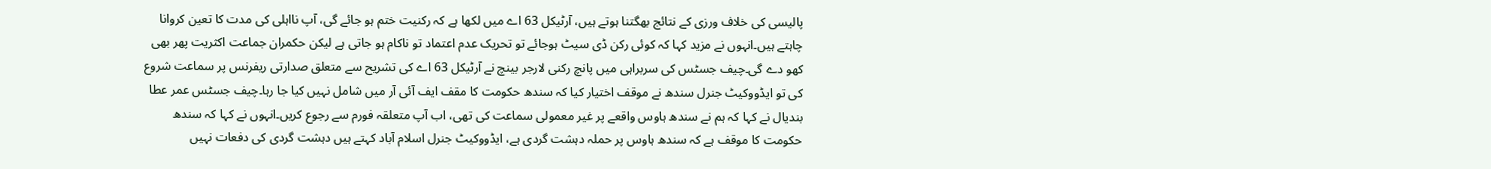پالیسی کی خلاف ورزی کے نتائج بھگتنا ہوتے ہیں، آرٹیکل 63 اے میں لکھا ہے کہ رکنیت ختم ہو جائے گی، آپ نااہلی کی مدت کا تعین کروانا چاہتے ہیں۔انہوں نے مزید کہا کہ کوئی رکن ڈی سیٹ ہوجائے تو تحریک عدم اعتماد تو ناکام ہو جاتی ہے لیکن حکمران جماعت اکثریت پھر بھی کھو دے گی۔چیف جسٹس کی سربراہی میں پانچ رکنی لارجر بینچ نے آرٹیکل 63 اے کی تشریح سے متعلق صدارتی ریفرنس پر سماعت شروع کی تو ایڈووکیٹ جنرل سندھ نے موقف اختیار کیا کہ سندھ حکومت کا مقف ایف آئی آر میں شامل نہیں کیا جا رہا۔چیف جسٹس عمر عطا بندیال نے کہا کہ ہم نے سندھ ہاوس واقعے پر غیر معمولی سماعت کی تھی، اب آپ متعلقہ فورم سے رجوع کریں۔انہوں نے کہا کہ سندھ حکومت کا موقف ہے کہ سندھ ہاوس پر حملہ دہشت گردی ہے، ایڈووکیٹ جنرل اسلام آباد کہتے ہیں دہشت گردی کی دفعات نہیں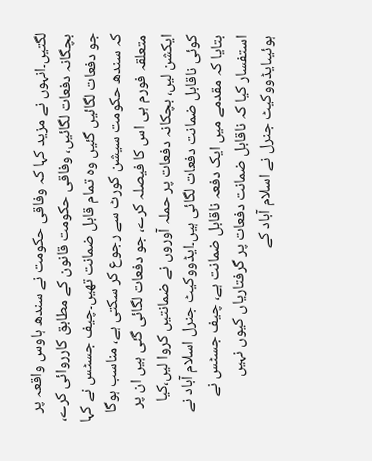لگتیں۔انہوں نے مزید کہا کہ وفاقی حکومت نے سندھ ہاوس واقعہ پر بچگانہ دفعات لگائیں، وفاقی حکومت قانون کے مطابق کارروائی کرے، جو دفعات لگائیں گئیں وہ تمام قابل ضمانت تھیں۔چیف جسٹس نے کہا کہ سندھ حکومت سیشن کورٹ سے رجوع کر سکتی ہے، مناسب ہوگا متعلقہ فورم ہی اس کا فیصلہ کرے، جو دفعات لگائی گئی ہیں ان پر ایکشن لیں، بچکانہ دفعات پر حملہ آوروں نے ضمانتیں کروا لیں،کیا کوئی ناقابل ضمانت دفعات لگائی ہیں۔ایڈووکیٹ جنرل اسلام آباد نے بتایا کہ مقدمے میں ایک دفعہ ناقابل ضمانت ہے، چیف جسٹس نے استفسار کیا کہ ناقابل ضمانت دفعات پر گرفتاریاں کیوں نہیں ہوئیںایڈووکیٹ جنرل نے اسلام آباد کے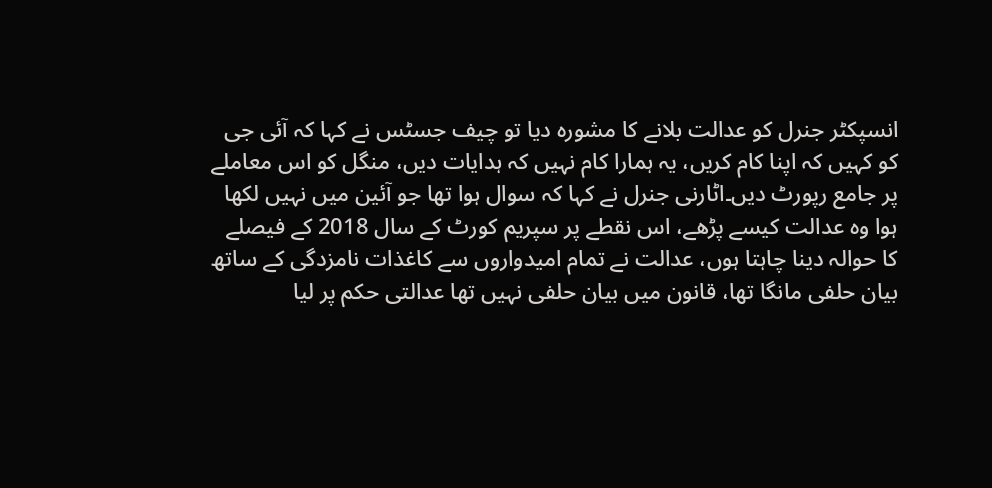انسپکٹر جنرل کو عدالت بلانے کا مشورہ دیا تو چیف جسٹس نے کہا کہ آئی جی کو کہیں کہ اپنا کام کریں، یہ ہمارا کام نہیں کہ ہدایات دیں، منگل کو اس معاملے پر جامع رپورٹ دیں۔اٹارنی جنرل نے کہا کہ سوال ہوا تھا جو آئین میں نہیں لکھا ہوا وہ عدالت کیسے پڑھے، اس نقطے پر سپریم کورٹ کے سال 2018 کے فیصلے کا حوالہ دینا چاہتا ہوں، عدالت نے تمام امیدواروں سے کاغذات نامزدگی کے ساتھ بیان حلفی مانگا تھا، قانون میں بیان حلفی نہیں تھا عدالتی حکم پر لیا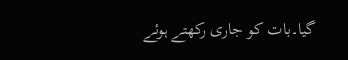گیا۔بات کو جاری رکھتے ہوئے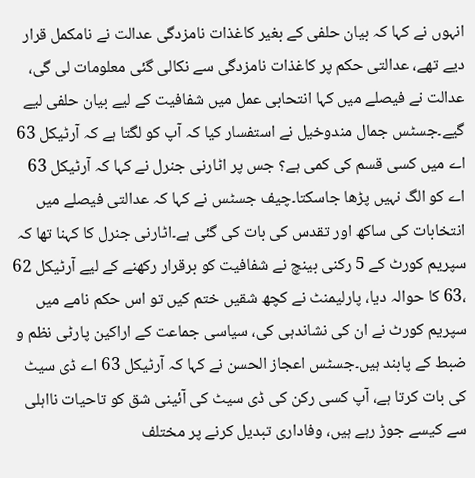انہوں نے کہا کہ بیان حلفی کے بغیر کاغذات نامزدگی عدالت نے نامکمل قرار دیے تھے، عدالتی حکم پر کاغذات نامزدگی سے نکالی گئی معلومات لی گی، عدالت نے فیصلے میں کہا انتحابی عمل میں شفافیت کے لیے بیان حلفی لیے گیے۔جسٹس جمال مندوخیل نے استفسار کیا کہ آپ کو لگتا ہے کہ آرٹیکل 63 اے میں کسی قسم کی کمی ہے؟ جس پر اٹارنی جنرل نے کہا کہ آرٹیکل 63 اے کو الگ نہیں پڑھا جاسکتا۔چیف جسٹس نے کہا کہ عدالتی فیصلے میں انتخابات کی ساکھ اور تقدس کی بات کی گئی ہے۔اٹارنی جنرل کا کہنا تھا کہ سپریم کورٹ کے 5 رکنی بینچ نے شفافیت کو برقرار رکھنے کے لیے آرٹیکل 62 ،63 کا حوالہ دیا، پارلیمنٹ نے کچھ شقیں ختم کیں تو اس حکم نامے میں سپریم کورٹ نے ان کی نشاندہی کی، سیاسی جماعت کے اراکین پارٹی نظم و ضبط کے پابند ہیں۔جسٹس اعجاز الحسن نے کہا کہ آرٹیکل 63 اے ڈی سیٹ کی بات کرتا ہے، آپ کسی رکن کی ڈی سیٹ کی آئینی شق کو تاحیات نااہلی سے کیسے جوڑ رہے ہیں، وفاداری تبدیل کرنے پر مختلف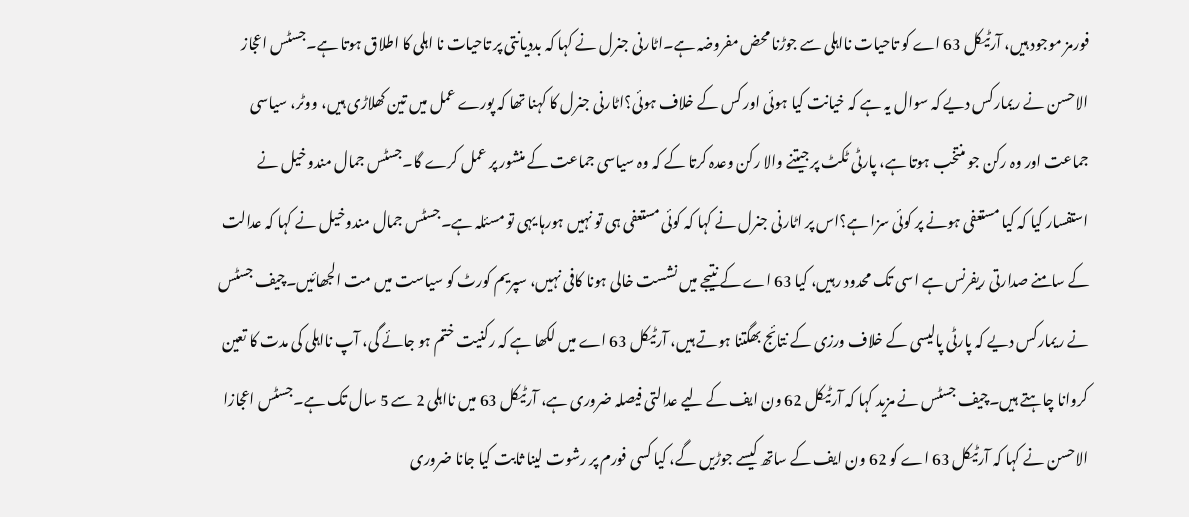فورمز موجود ہیں، آرٹیکل 63 اے کو تاحیات نااہلی سے جوڑنا محض مفروضہ ہے۔اٹارنی جنرل نے کہا کہ بددیانتی پر تاحیات نا اہلی کا اطلاق ہوتا ہے۔جسٹس اعجاز الاحسن نے ریمارکس دیے کہ سوال یہ ہے کہ خیانت کیا ہوئی اور کس کے خلاف ہوئی؟اٹارنی جنرل کا کہنا تھا کہ پورے عمل میں تین کھلاڑی ہیں، ووٹر، سیاسی جماعت اور وہ رکن جو منتخب ہوتا ہے، پارٹی ٹکٹ پر جیتنے والا رکن وعدہ کرتا کے کہ وہ سیاسی جماعت کے منشور پر عمل کرے گا۔جسٹس جمال مندوخیل نے استفسار کیا کہ کیا مستعفی ہونے پر کوئی سزا ہے؟اس پر اٹارنی جنرل نے کہا کہ کوئی مستعفی ہی تو نہیں ہورہا یہی تو مسئلہ ہے۔جسٹس جمال مندوخیل نے کہا کہ عدالت کے سامنے صدارتی ریفرنس ہے اسی تک محدود رہیں، کیا 63 اے کے نتیجے میں نشست خالی ہونا کافی نہیں، سپریم کورٹ کو سیاست میں مت الجھائیں۔چیف جسٹس نے ریمارکس دیے کہ پارٹی پالیسی کے خلاف ورزی کے نتائج بھگتنا ہوتے ہیں، آرٹیکل 63 اے میں لکھا ہے کہ رکنیت ختم ہو جائے گی، آپ نااہلی کی مدت کا تعین کروانا چاہتے ہیں۔چیف جسٹس نے مزید کہا کہ آرٹیکل 62 ون ایف کے لیے عدالتی فیصلہ ضروری ہے، آرٹیکل 63 میں نااہلی 2 سے 5 سال تک ہے۔جسٹس اعجازا الاحسن نے کہا کہ آرٹیکل 63 اے کو 62 ون ایف کے ساتھ کیسے جوڑیں گے، کیا کسی فورم پر رشوت لینا ثابت کیا جانا ضروری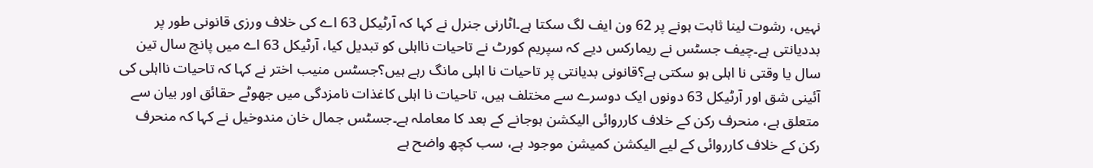نہیں، رشوت لینا ثابت ہونے پر 62 ون ایف لگ سکتا ہے۔اٹارنی جنرل نے کہا کہ آرٹیکل 63 اے کی خلاف ورزی قانونی طور پر بددیانتی ہے۔چیف جسٹس نے ریمارکس دیے کہ سپریم کورٹ نے تاحیات نااہلی کو تبدیل کیا، آرٹیکل 63 اے میں پانچ سال تین سال یا وقتی نا اہلی ہو سکتی ہے؟قانونی بدیانتی پر تاحیات نا اہلی مانگ رہے ہیں؟جسٹس منیب اختر نے کہا کہ تاحیات نااہلی کی آئینی شق اور آرٹیکل 63 دونوں ایک دوسرے سے مختلف ہیں، تاحیات نا اہلی کاغذات نامزدگی میں جھوٹے حقائق اور بیان سے متعلق ہے، منحرف رکن کے خلاف کارروائی الیکشن ہوجانے کے بعد کا معاملہ ہے۔جسٹس جمال خان مندوخیل نے کہا کہ منحرف رکن کے خلاف کارروائی کے لیے الیکشن کمیشن موجود ہے، سب کچھ واضح ہے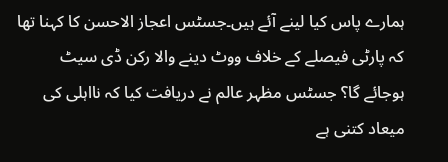ہمارے پاس کیا لینے آئے ہیں۔جسٹس اعجاز الاحسن کا کہنا تھا کہ پارٹی فیصلے کے خلاف ووٹ دینے والا رکن ڈی سیٹ ہوجائے گا؟ جسٹس مظہر عالم نے دریافت کیا کہ نااہلی کی میعاد کتنی ہے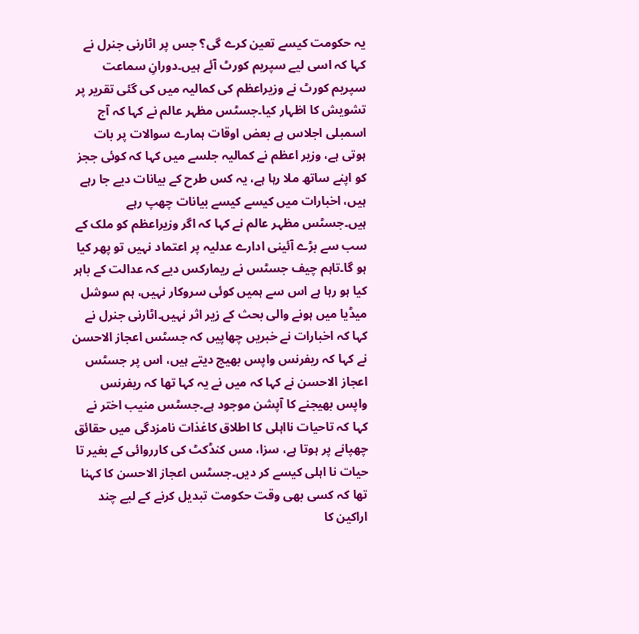یہ حکومت کیسے تعین کرے گی؟ جس پر اٹارنی جنرل نے کہا کہ اسی لیے سپریم کورٹ آئے ہیں۔دورانِ سماعت سپریم کورٹ نے وزیراعظم کی کمالیہ میں کی گئی تقریر پر تشویش کا اظہار کیا۔جسٹس مظہر عالم نے کہا کہ آج اسمبلی اجلاس ہے بعض اوقات ہمارے سوالات پر بات ہوتی ہے، وزیر اعظم نے کمالیہ جلسے میں کہا کہ کوئی ججز کو اپنے ساتھ ملا رہا ہے، یہ کس طرح کے بیانات دیے جا رہے ہیں، اخبارات میں کیسے کیسے بیانات چھپ رہے ہیں۔جسٹس مظہر عالم نے کہا کہ اگر وزیراعظم کو ملک کے سب سے بڑے آئینی ادارے عدلیہ پر اعتماد نہیں تو پھر کیا ہو گا۔تاہم چیف جسٹس نے ریمارکس دیے کہ عدالت کے باہر کیا ہو رہا ہے اس سے ہمیں کوئی سروکار نہیں، ہم سوشل میڈیا میں ہونے والی بحث کے زیر اثر نہیں۔اٹارنی جنرل نے کہا کہ اخبارات نے خبریں چھاپیں کہ جسٹس اعجاز الاحسن نے کہا کہ ریفرنس واپس بھیج دیتے ہیں، اس پر جسٹس اعجاز الاحسن نے کہا کہ میں نے یہ کہا تھا کہ ریفرنس واپس بھیجنے کا آپشن موجود ہے۔جسٹس منیب اختر نے کہا کہ تاحیات نااہلی کا اطلاق کاغذات نامزدگی میں حقائق چھپانے پر ہوتا ہے، سزا، مس کنڈکٹ کی کارروائی کے بغیر تا حیات نا اہلی کیسے کر دیں۔جسٹس اعجاز الاحسن کا کہنا تھا کہ کسی بھی وقت حکومت تبدیل کرنے کے لیے چند اراکین کا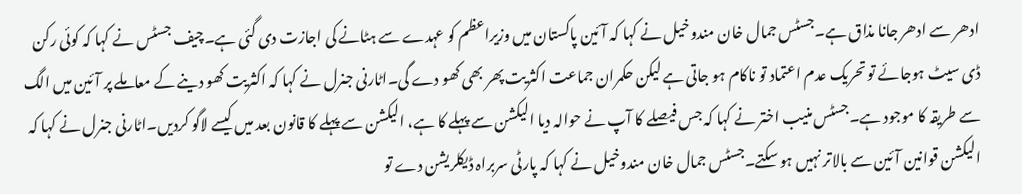ادھر سے ادھر جانا مذاق ہے۔جسٹس جمال خان مندوخیل نے کہا کہ آئین پاکستان میں وزیراعظم کو عہدے سے ہٹانے کی اجازت دی گئی ہے۔چیف جسٹس نے کہا کہ کوئی رکن ڈی سیٹ ہوجائے تو تحریک عدم اعتماد تو ناکام ہو جاتی ہے لیکن حکمران جماعت اکثریت پھر بھی کھو دے گی۔اٹارنی جنرل نے کہا کہ اکثریت کھو دینے کے معاملے پر آئین میں الگ سے طریقہ کا موجود ہے۔جسٹس منیب اختر نے کہا کہ جس فیصلے کا آپ نے حوالہ دیا الیکشن سے پہلے کا ہے، الیکشن سے پہلے کا قانون بعد میں کیسے لاگو کردیں۔اٹارنی جنرل نے کہا کہ الیکشن قوانین آئین سے بالاتر نہیں ہو سکتے۔جسٹس جمال خان مندوخیل نے کہا کہ پارٹی سربراہ ڈیکلریشن دے تو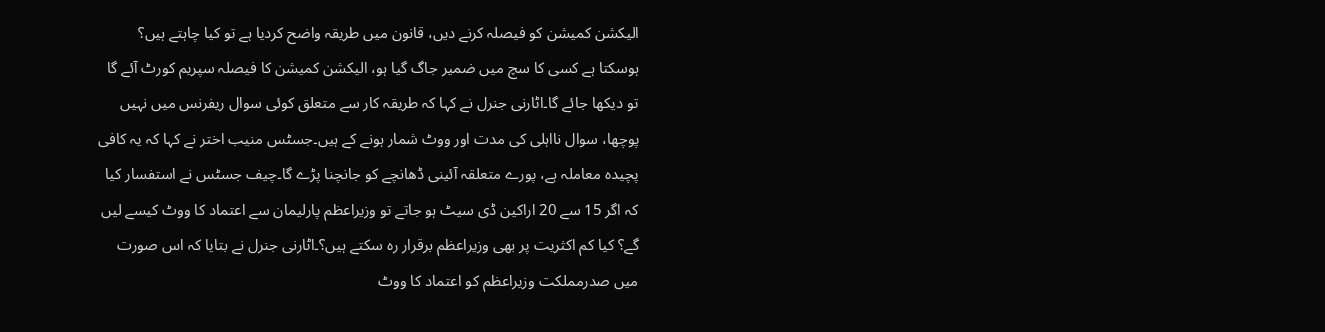الیکشن کمیشن کو فیصلہ کرنے دیں، قانون میں طریقہ واضح کردیا ہے تو کیا چاہتے ہیں؟ ہوسکتا ہے کسی کا سچ میں ضمیر جاگ گیا ہو، الیکشن کمیشن کا فیصلہ سپریم کورٹ آئے گا تو دیکھا جائے گا۔اٹارنی جنرل نے کہا کہ طریقہ کار سے متعلق کوئی سوال ریفرنس میں نہیں پوچھا، سوال نااہلی کی مدت اور ووٹ شمار ہونے کے ہیں۔جسٹس منیب اختر نے کہا کہ یہ کافی پچیدہ معاملہ ہے، پورے متعلقہ آئینی ڈھانچے کو جانچنا پڑے گا۔چیف جسٹس نے استفسار کیا کہ اگر 15 سے 20 اراکین ڈی سیٹ ہو جاتے تو وزیراعظم پارلیمان سے اعتماد کا ووٹ کیسے لیں گے؟ کیا کم اکثریت پر بھی وزیراعظم برقرار رہ سکتے ہیں؟۔اٹارنی جنرل نے بتایا کہ اس صورت میں صدرمملکت وزیراعظم کو اعتماد کا ووٹ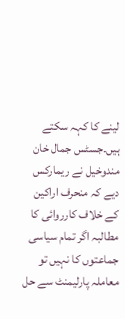لینے کا کہہ سکتے ہیں۔جسٹس جمال خان مندوخیل نے ریمارکس دیے کہ منحرف اراکین کے خلاف کارروائی کا مطالبہ اگر تمام سیاسی جماعتوں کا نہیں تو معاملہ پارلیمنٹ سے حل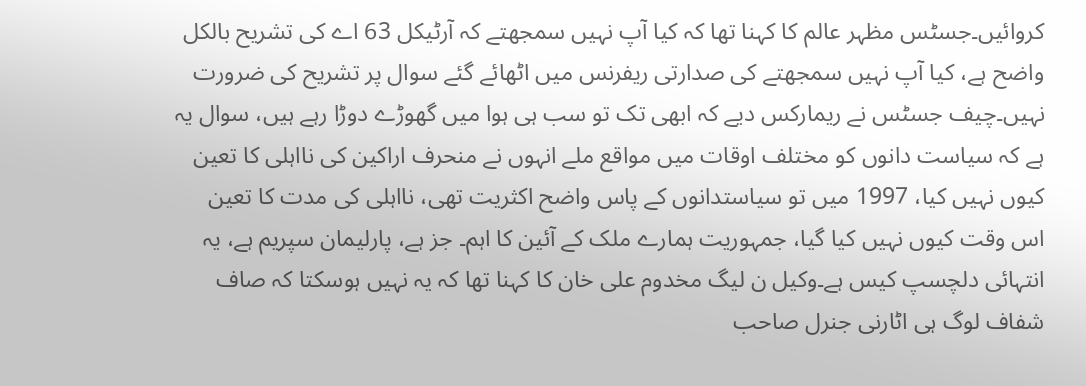کروائیں۔جسٹس مظہر عالم کا کہنا تھا کہ کیا آپ نہیں سمجھتے کہ آرٹیکل 63 اے کی تشریح بالکل واضح ہے، کیا آپ نہیں سمجھتے کی صدارتی ریفرنس میں اٹھائے گئے سوال پر تشریح کی ضرورت نہیں۔چیف جسٹس نے ریمارکس دیے کہ ابھی تک تو سب ہی ہوا میں گھوڑے دوڑا رہے ہیں، سوال یہ ہے کہ سیاست دانوں کو مختلف اوقات میں مواقع ملے انہوں نے منحرف اراکین کی نااہلی کا تعین کیوں نہیں کیا، 1997 میں تو سیاستدانوں کے پاس واضح اکثریت تھی، نااہلی کی مدت کا تعین اس وقت کیوں نہیں کیا گیا، جمہوریت ہمارے ملک کے آئین کا اہم۔ جز ہے، پارلیمان سپریم ہے، یہ انتہائی دلچسپ کیس ہے۔وکیل ن لیگ مخدوم علی خان کا کہنا تھا کہ یہ نہیں ہوسکتا کہ صاف شفاف لوگ ہی اٹارنی جنرل صاحب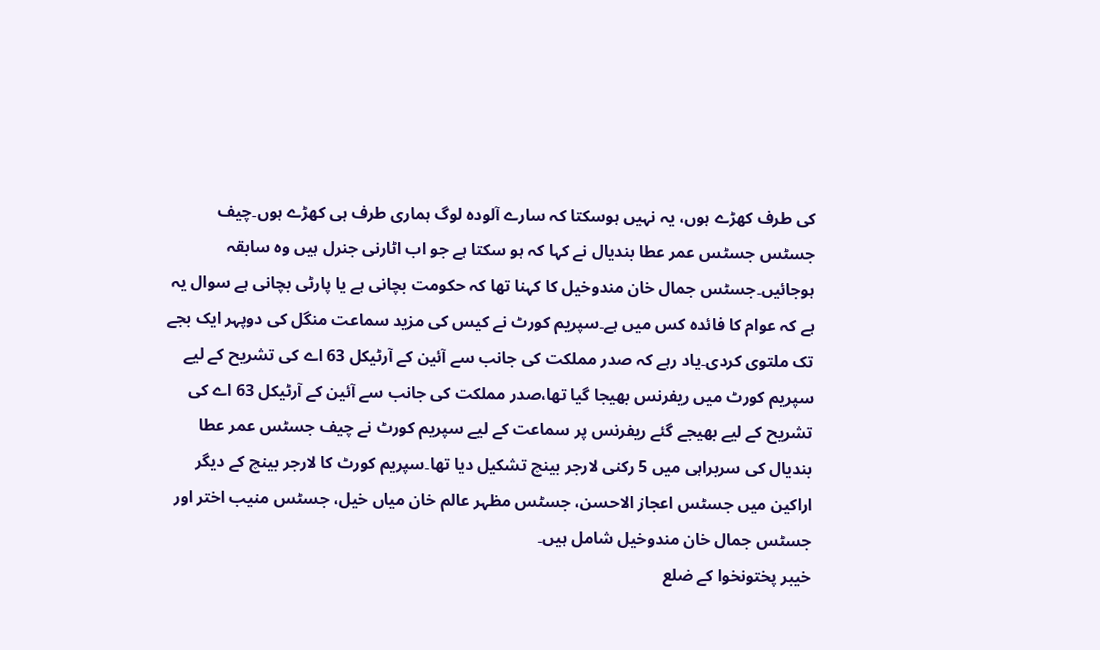کی طرف کھڑے ہوں، یہ نہیں ہوسکتا کہ سارے آلودہ لوگ ہماری طرف ہی کھڑے ہوں۔چیف جسٹس جسٹس عمر عطا بندیال نے کہا کہ ہو سکتا ہے جو اب اٹارنی جنرل ہیں وہ سابقہ ہوجائیں۔جسٹس جمال خان مندوخیل کا کہنا تھا کہ حکومت بچانی ہے یا پارٹی بچانی ہے سوال یہ ہے کہ عوام کا فائدہ کس میں ہے۔سپریم کورٹ نے کیس کی مزید سماعت منگل کی دوپہر ایک بجے تک ملتوی کردی۔یاد رہے کہ صدر مملکت کی جانب سے آئین کے آرٹیکل 63 اے کی تشریح کے لیے سپریم کورٹ میں ریفرنس بھیجا گیا تھا،صدر مملکت کی جانب سے آئین کے آرٹیکل 63 اے کی تشریح کے لیے بھیجے گئے ریفرنس پر سماعت کے لیے سپریم کورٹ نے چیف جسٹس عمر عطا بندیال کی سربراہی میں 5 رکنی لارجر بینچ تشکیل دیا تھا۔سپریم کورٹ کا لارجر بینچ کے دیگر اراکین میں جسٹس اعجاز الاحسن، جسٹس مظہر عالم خان میاں خیل، جسٹس منیب اختر اور جسٹس جمال خان مندوخیل شامل ہیں۔
خیبر پختونخوا کے ضلع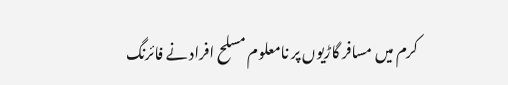کرم میں مسافر گاڑیوں پر نامعلوم مسلح افراد نے فائرنگ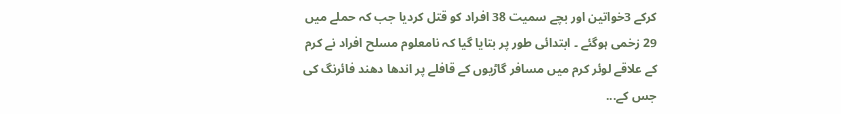کرکے 3خواتین اور بچے سمیت 38 افراد کو قتل کردیا جب کہ حملے میں 29 زخمی ہوگئے ۔ ابتدائی طور پر بتایا گیا کہ نامعلوم مسلح افراد نے کرم کے علاقے لوئر کرم میں مسافر گاڑیوں کے قافلے پر اندھا دھند فائرنگ کی جس کے...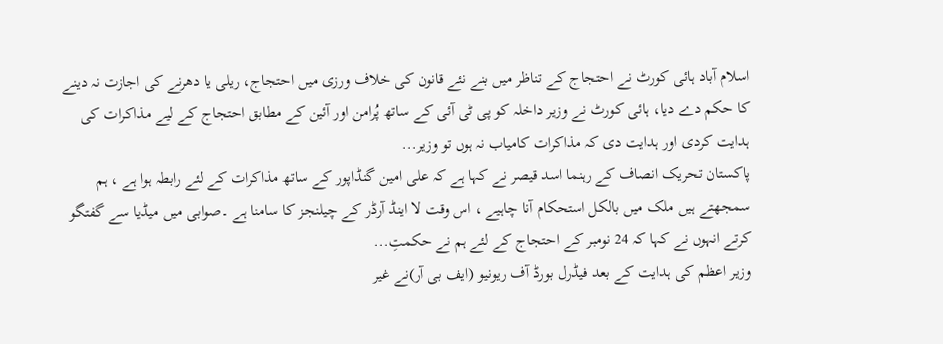اسلام آباد ہائی کورٹ نے احتجاج کے تناظر میں بنے نئے قانون کی خلاف ورزی میں احتجاج، ریلی یا دھرنے کی اجازت نہ دینے کا حکم دے دیا، ہائی کورٹ نے وزیر داخلہ کو پی ٹی آئی کے ساتھ پُرامن اور آئین کے مطابق احتجاج کے لیے مذاکرات کی ہدایت کردی اور ہدایت دی کہ مذاکرات کامیاب نہ ہوں تو وزیر...
پاکستان تحریک انصاف کے رہنما اسد قیصر نے کہا ہے کہ علی امین گنڈاپور کے ساتھ مذاکرات کے لئے رابطہ ہوا ہے ، ہم سمجھتے ہیں ملک میں بالکل استحکام آنا چاہیے ، اس وقت لا اینڈ آرڈر کے چیلنجز کا سامنا ہے ۔صوابی میں میڈیا سے گفتگو کرتے انہوں نے کہا کہ 24 نومبر کے احتجاج کے لئے ہم نے حکمتِ...
وزیر اعظم کی ہدایت کے بعد فیڈرل بورڈ آف ریونیو (ایف بی آر)نے غیر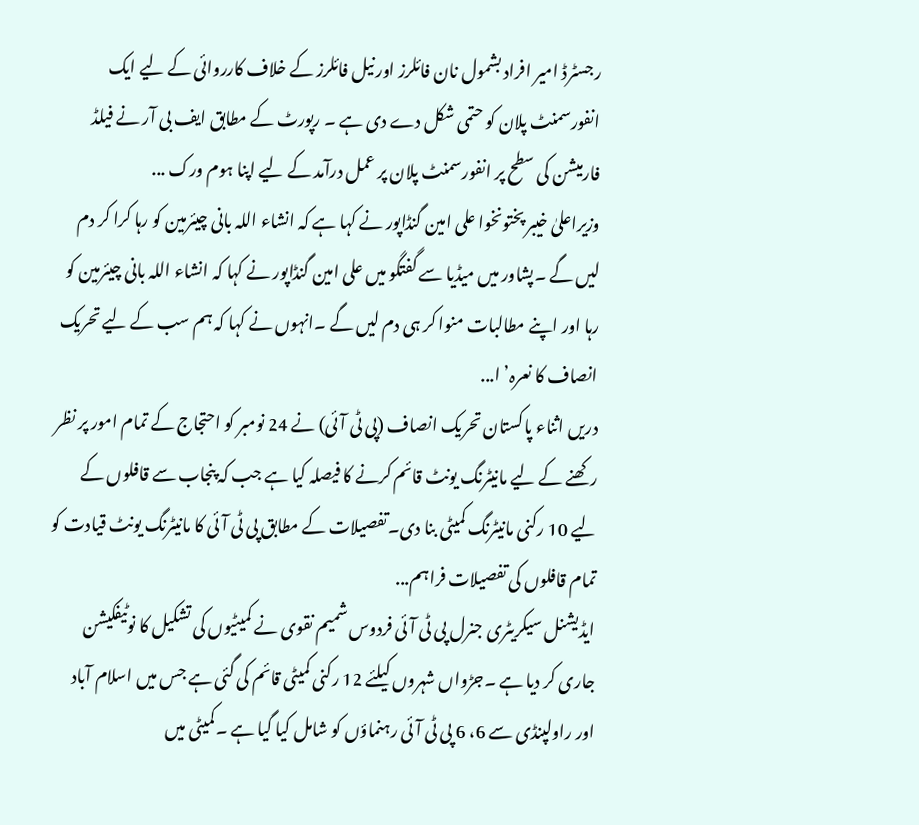رجسٹرڈ امیر افراد بشمول نان فائلرز اور نیل فائلرز کے خلاف کارروائی کے لیے ایک انفورسمنٹ پلان کو حتمی شکل دے دی ہے ۔ رپورٹ کے مطابق ایف بی آر نے فیلڈ فارمیشن کی سطح پر انفورسمنٹ پلان پر عمل درآمد کے لیے اپنا ہوم ورک ...
وزیراعلیٰ خیبر پختونخوا علی امین گنڈاپور نے کہا ہے کہ انشاء اللہ بانی چیئرمین کو رہا کرا کر دم لیں گے ۔پشاور میں میڈیا سے گفتگو میں علی امین گنڈاپور نے کہا کہ انشاء اللہ بانی چیئرمین کو رہا اور اپنے مطالبات منوا کر ہی دم لیں گے ۔انہوں نے کہا کہ ہم سب کے لیے تحریک انصاف کا نعرہ’ ا...
دریں اثناء پاکستان تحریک انصاف (پی ٹی آئی) نے 24 نومبر کو احتجاج کے تمام امور پر نظر رکھنے کے لیے مانیٹرنگ یونٹ قائم کرنے کا فیصلہ کیا ہے جب کہ پنجاب سے قافلوں کے لیے 10 رکنی مانیٹرنگ کمیٹی بنا دی۔تفصیلات کے مطابق پی ٹی آئی کا مانیٹرنگ یونٹ قیادت کو تمام قافلوں کی تفصیلات فراہم...
ایڈیشنل سیکریٹری جنرل پی ٹی آئی فردوس شمیم نقوی نے کمیٹیوں کی تشکیل کا نوٹیفکیشن جاری کر دیا ہے ۔جڑواں شہروں کیلئے 12 رکنی کمیٹی قائم کی گئی ہے جس میں اسلام آباد اور راولپنڈی سے 6، 6 پی ٹی آئی رہنماؤں کو شامل کیا گیا ہے ۔کمیٹی میں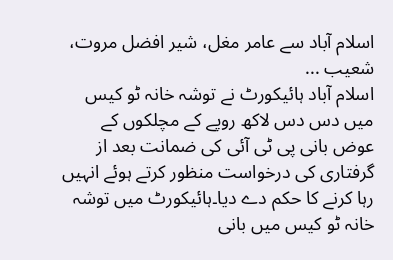اسلام آباد سے عامر مغل، شیر افضل مروت، شعیب ...
اسلام آباد ہائیکورٹ نے توشہ خانہ ٹو کیس میں دس دس لاکھ روپے کے مچلکوں کے عوض بانی پی ٹی آئی کی ضمانت بعد از گرفتاری کی درخواست منظور کرتے ہوئے انہیں رہا کرنے کا حکم دے دیا۔ہائیکورٹ میں توشہ خانہ ٹو کیس میں بانی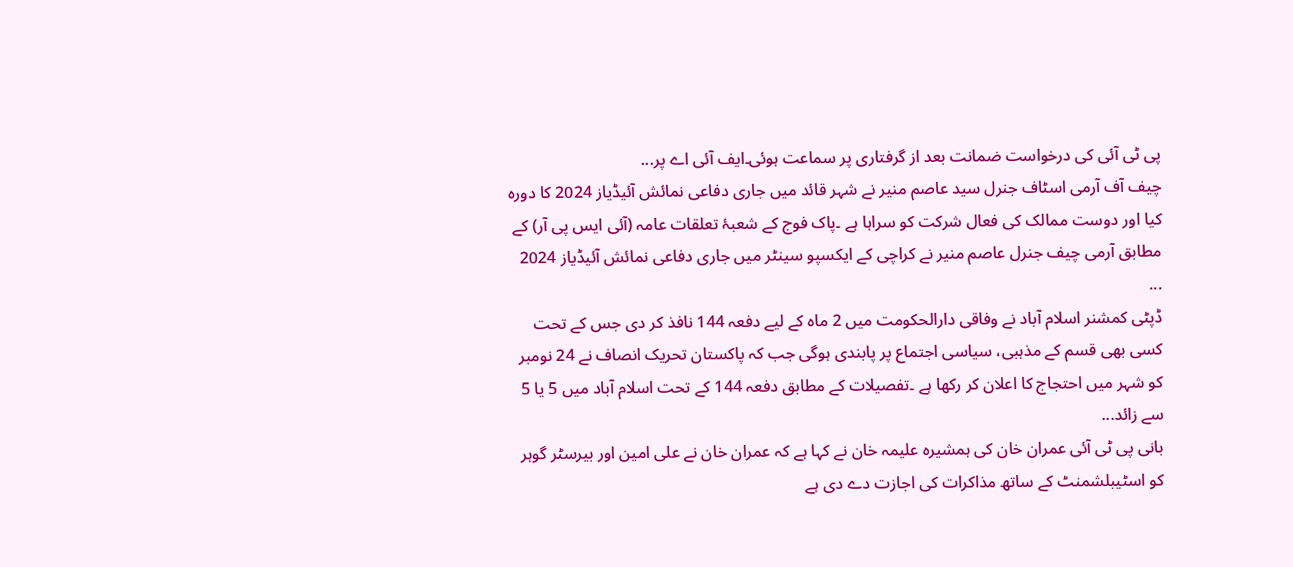پی ٹی آئی کی درخواست ضمانت بعد از گرفتاری پر سماعت ہوئی۔ایف آئی اے پر...
چیف آف آرمی اسٹاف جنرل سید عاصم منیر نے شہر قائد میں جاری دفاعی نمائش آئیڈیاز 2024 کا دورہ کیا اور دوست ممالک کی فعال شرکت کو سراہا ہے ۔پاک فوج کے شعبۂ تعلقات عامہ (آئی ایس پی آر) کے مطابق آرمی چیف جنرل عاصم منیر نے کراچی کے ایکسپو سینٹر میں جاری دفاعی نمائش آئیڈیاز 2024 ...
ڈپٹی کمشنر اسلام آباد نے وفاقی دارالحکومت میں 2 ماہ کے لیے دفعہ 144 نافذ کر دی جس کے تحت کسی بھی قسم کے مذہبی، سیاسی اجتماع پر پابندی ہوگی جب کہ پاکستان تحریک انصاف نے 24 نومبر کو شہر میں احتجاج کا اعلان کر رکھا ہے ۔تفصیلات کے مطابق دفعہ 144 کے تحت اسلام آباد میں 5 یا 5 سے زائد...
بانی پی ٹی آئی عمران خان کی ہمشیرہ علیمہ خان نے کہا ہے کہ عمران خان نے علی امین اور بیرسٹر گوہر کو اسٹیبلشمنٹ کے ساتھ مذاکرات کی اجازت دے دی ہے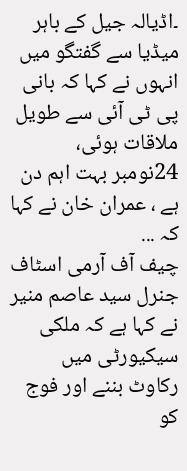۔اڈیالہ جیل کے باہر میڈیا سے گفتگو میں انہوں نے کہا کہ بانی پی ٹی آئی سے طویل ملاقات ہوئی، 24نومبر بہت اہم دن ہے ، عمران خان نے کہا کہ ...
چیف آف آرمی اسٹاف جنرل سید عاصم منیر نے کہا ہے کہ ملکی سیکیورٹی میں رکاوٹ بننے اور فوج کو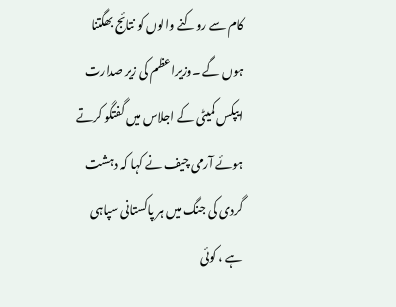کام سے روکنے والوں کو نتائج بھگتنا ہوں گے ۔وزیراعظم کی زیر صدارت ایپکس کمیٹی کے اجلاس میں گفتگو کرتے ہوئے آرمی چیف نے کہا کہ دہشت گردی کی جنگ میں ہر پاکستانی سپاہی ہے ، کوئی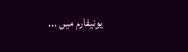یونیفارم میں ...